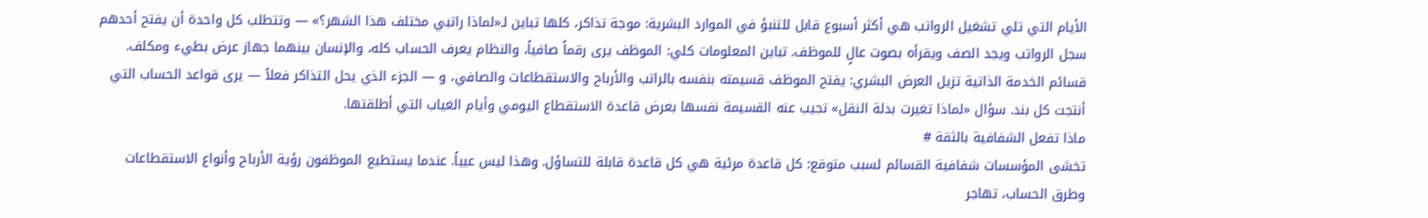الأيام التي تلي تشغيل الرواتب هي أكثر أسبوع قابل للتنبؤ في الموارد البشرية: موجة تذاكر، كلها تباين لـ«لماذا راتبي مختلف هذا الشهر؟» — وتتطلب كل واحدة أن يفتح أحدهم سجل الرواتب ويجد الصف ويقرأه بصوت عالٍ للموظف. تباين المعلومات كلي: الموظف يرى رقماً صافياً، والنظام يعرف الحساب كله، والإنسان بينهما جهاز عرض بطيء ومكلف. قسائم الخدمة الذاتية تزيل العرض البشري: يفتح الموظف قسيمته بنفسه بالراتب والأرباح والاستقطاعات والصافي، و — الجزء الذي يحل التذاكر فعلاً — يرى قواعد الحساب التي أنتجت كل بند. سؤال «لماذا تغيرت بدلة النقل» تجيب عنه القسيمة نفسها بعرض قاعدة الاستقطاع اليومي وأيام الغياب التي أطلقتها.
ماذا تفعل الشفافية بالثقة #
تخشى المؤسسات شفافية القسائم لسبب متوقع: كل قاعدة مرئية هي كل قاعدة قابلة للتساؤل. وهذا ليس عيباً. عندما يستطيع الموظفون رؤية الأرباح وأنواع الاستقطاعات وطرق الحساب، تهاجر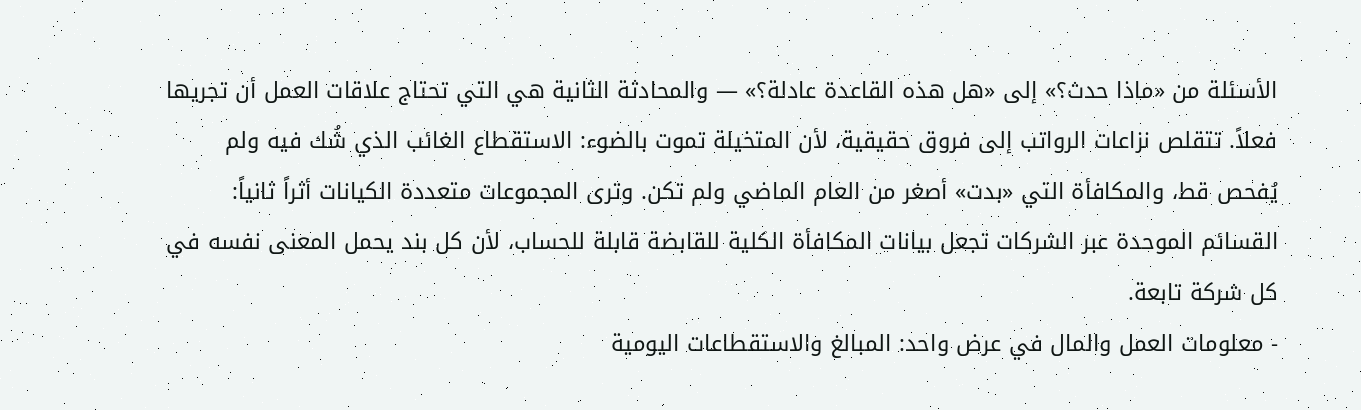الأسئلة من «ماذا حدث؟» إلى «هل هذه القاعدة عادلة؟» — والمحادثة الثانية هي التي تحتاج علاقات العمل أن تجريها فعلاً. تتقلص نزاعات الرواتب إلى فروق حقيقية، لأن المتخيلة تموت بالضوء: الاستقطاع الغائب الذي شُك فيه ولم يُفحص قط، والمكافأة التي «بدت» أصغر من العام الماضي ولم تكن. وترى المجموعات متعددة الكيانات أثراً ثانياً: القسائم الموحدة عبر الشركات تجعل بيانات المكافأة الكلية للقابضة قابلة للحساب، لأن كل بند يحمل المعنى نفسه في كل شركة تابعة.
- معلومات العمل والمال في عرض واحد: المبالغ والاستقطاعات اليومية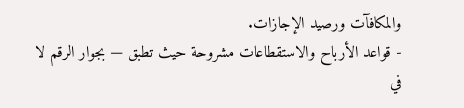والمكافآت ورصيد الإجازات.
- قواعد الأرباح والاستقطاعات مشروحة حيث تطبق — بجوار الرقم لا في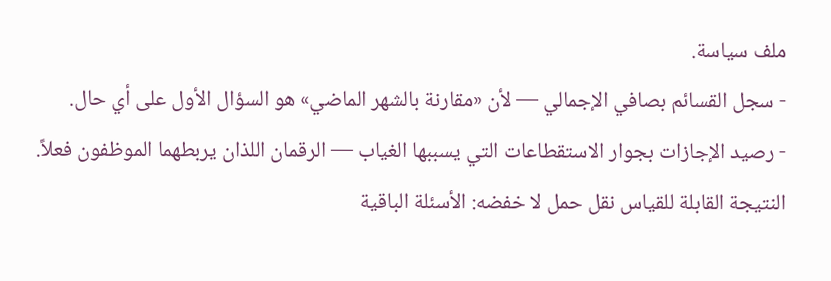ملف سياسة.
- سجل القسائم بصافي الإجمالي — لأن «مقارنة بالشهر الماضي» هو السؤال الأول على أي حال.
- رصيد الإجازات بجوار الاستقطاعات التي يسببها الغياب — الرقمان اللذان يربطهما الموظفون فعلاً.
النتيجة القابلة للقياس نقل حمل لا خفضه: الأسئلة الباقية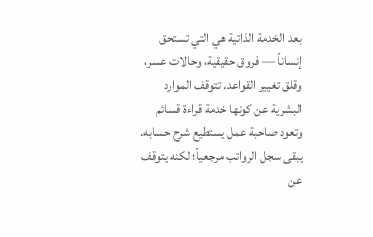بعد الخدمة الذاتية هي التي تستحق إنساناً — فروق حقيقية، وحالات عسر، وقلق تغيير القواعد. تتوقف الموارد البشرية عن كونها خدمة قراءة قسائم وتعود صاحبة عمل يستطيع شرح حسابه. يبقى سجل الرواتب مرجعياً؛ لكنه يتوقف عن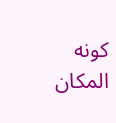كونه المكان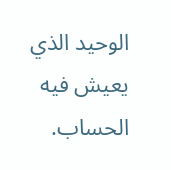الوحيد الذي يعيش فيه الحساب.